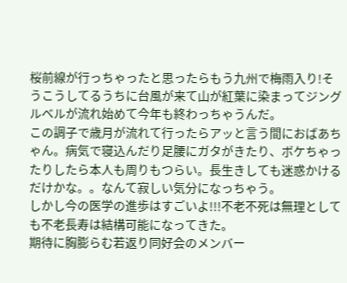桜前線が行っちゃったと思ったらもう九州で梅雨入り!そうこうしてるうちに台風が来て山が紅葉に染まってジングルベルが流れ始めて今年も終わっちゃうんだ。
この調子で歳月が流れて行ったらアッと言う間におばあちゃん。病気で寝込んだり足腰にガタがきたり、ボケちゃったりしたら本人も周りもつらい。長生きしても迷惑かけるだけかな。。なんて寂しい気分になっちゃう。
しかし今の医学の進歩はすごいよ!!!不老不死は無理としても不老長寿は結構可能になってきた。
期待に胸膨らむ若返り同好会のメンバー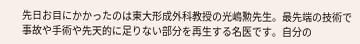先日お目にかかったのは東大形成外科教授の光嶋勲先生。最先端の技術で事故や手術や先天的に足りない部分を再生する名医です。自分の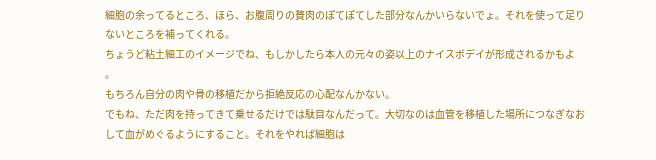細胞の余ってるところ、ほら、お腹周りの贅肉のぽてぽてした部分なんかいらないでょ。それを使って足りないところを補ってくれる。
ちょうど粘土細工のイメージでね、もしかしたら本人の元々の姿以上のナイスボデイが形成されるかもよ
。
もちろん自分の肉や骨の移植だから拒絶反応の心配なんかない。
でもね、ただ肉を持ってきて乗せるだけでは駄目なんだって。大切なのは血管を移植した場所につなぎなおして血がめぐるようにすること。それをやれば細胞は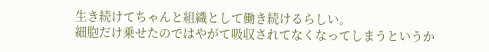生き続けてちゃんと組織として働き続けるらしい。
細胞だけ乗せたのではやがて吸収されてなくなってしまうというか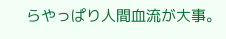らやっぱり人間血流が大事。